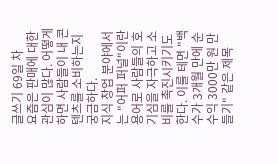글쓰기 69일 차
요즘은 판매에 대한 관심이 많다. 어떻게 하면 사람들이 내 콘텐츠를 소비하는지 궁금하다.
지식 창업 분야에서는 "어퍼 퍼널"이란 용어로 사람들의 호기심을 자극하고 소비를 촉진시키기도 한다. 이를 테면 "백수가 3개월 만에 순수익 3000만 원 만들기" 같은 제목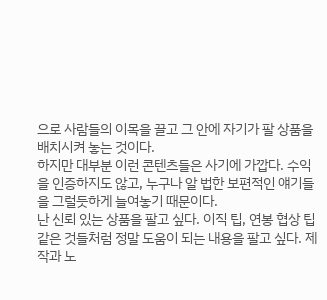으로 사람들의 이목을 끌고 그 안에 자기가 팔 상품을 배치시켜 놓는 것이다.
하지만 대부분 이런 콘텐츠들은 사기에 가깝다. 수익을 인증하지도 않고, 누구나 알 법한 보편적인 얘기들을 그럴듯하게 늘여놓기 때문이다.
난 신뢰 있는 상품을 팔고 싶다. 이직 팁, 연봉 협상 팁 같은 것들처럼 정말 도움이 되는 내용을 팔고 싶다. 제작과 노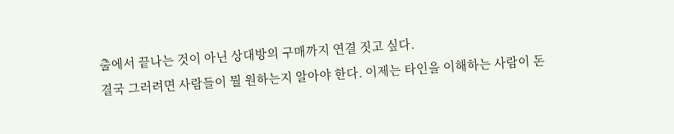출에서 끝나는 것이 아닌 상대방의 구매까지 연결 짓고 싶다.
결국 그러려면 사람들이 뭘 원하는지 알아야 한다. 이제는 타인을 이해하는 사람이 돈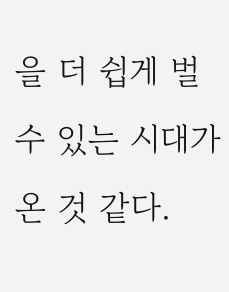을 더 쉽게 벌 수 있는 시대가 온 것 같다.